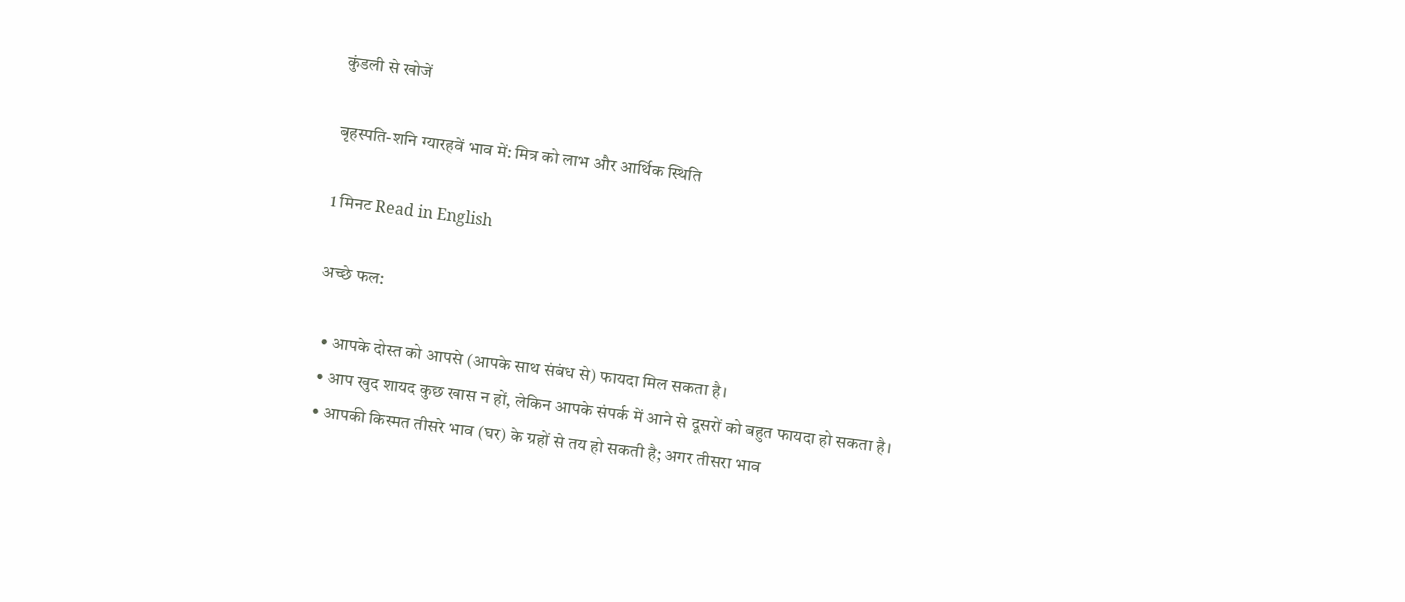कुंडली से खोजें

बृहस्पति-शनि ग्यारहवें भाव में: मित्र को लाभ और आर्थिक स्थिति

1 मिनट Read in English

अच्छे फल:

  • आपके दोस्त को आपसे (आपके साथ संबंध से) फायदा मिल सकता है।
  • आप खुद शायद कुछ खास न हों, लेकिन आपके संपर्क में आने से दूसरों को बहुत फायदा हो सकता है।
  • आपकी किस्मत तीसरे भाव (घर) के ग्रहों से तय हो सकती है; अगर तीसरा भाव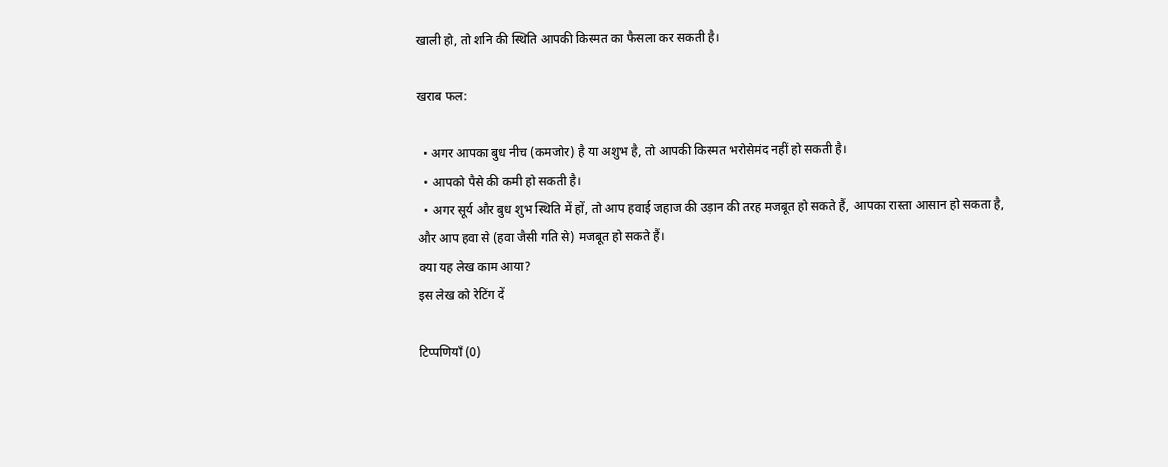खाली हो, तो शनि की स्थिति आपकी किस्मत का फैसला कर सकती है।

खराब फल:

  • अगर आपका बुध नीच (कमजोर) है या अशुभ है, तो आपकी किस्मत भरोसेमंद नहीं हो सकती है।
  • आपको पैसे की कमी हो सकती है।
  • अगर सूर्य और बुध शुभ स्थिति में हों, तो आप हवाई जहाज की उड़ान की तरह मजबूत हो सकते हैं, आपका रास्ता आसान हो सकता है, और आप हवा से (हवा जैसी गति से) मजबूत हो सकते हैं।
क्या यह लेख काम आया?
इस लेख को रेटिंग दें

टिप्पणियाँ (0)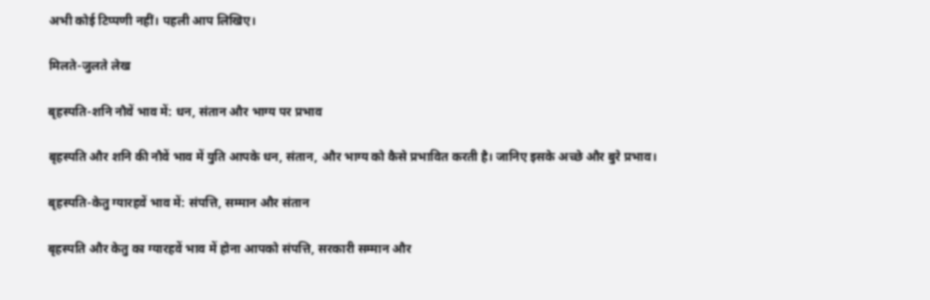अभी कोई टिप्पणी नहीं। पहली आप लिखिए।

मिलते-जुलते लेख

बृहस्पति-शनि नौवें भाव में: धन, संतान और भाग्य पर प्रभाव

बृहस्पति और शनि की नौवें भाव में युति आपके धन, संतान, और भाग्य को कैसे प्रभावित करती है। जानिए इसके अच्छे और बुरे प्रभाव।

बृहस्पति-केतु ग्यारहवें भाव में: संपत्ति, सम्मान और संतान

बृहस्पति और केतु का ग्यारहवें भाव में होना आपको संपत्ति, सरकारी सम्मान और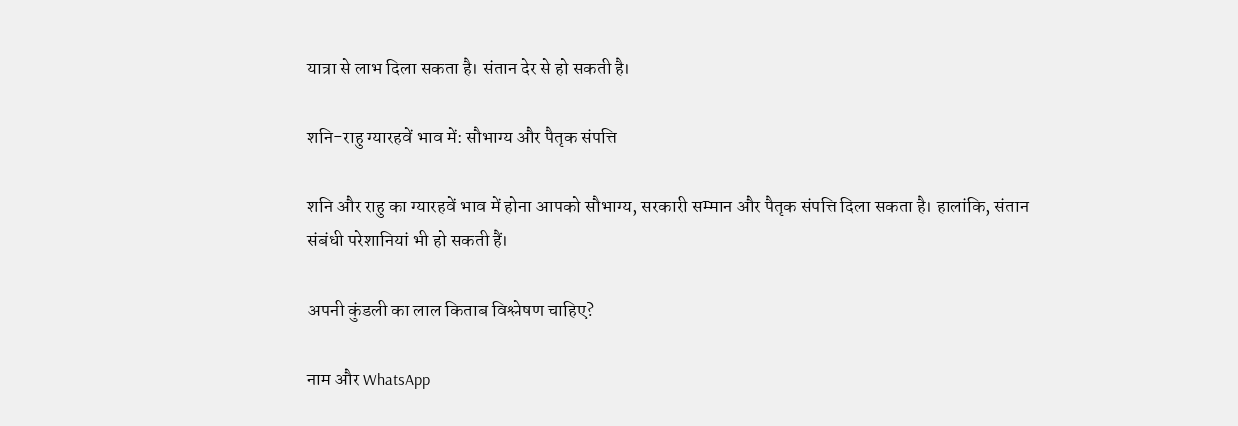यात्रा से लाभ दिला सकता है। संतान देर से हो सकती है।

शनि-राहु ग्यारहवें भाव में: सौभाग्य और पैतृक संपत्ति

शनि और राहु का ग्यारहवें भाव में होना आपको सौभाग्य, सरकारी सम्मान और पैतृक संपत्ति दिला सकता है। हालांकि, संतान संबंधी परेशानियां भी हो सकती हैं।

अपनी कुंडली का लाल किताब विश्लेषण चाहिए?

नाम और WhatsApp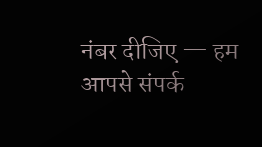नंबर दीजिए — हम आपसे संपर्क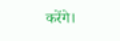करेंगे।